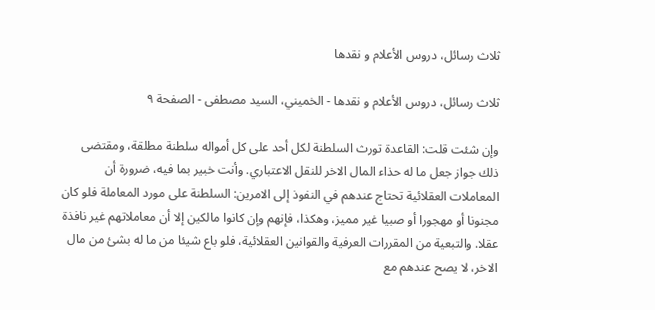ثلاث رسائل، دروس الأعلام و نقدها

ثلاث رسائل، دروس الأعلام و نقدها - الخميني، السيد مصطفى - الصفحة ٩

وإن شئت قلت: القاعدة تورث السلطنة لكل أحد على كل أمواله سلطنة مطلقة، ومقتضى ذلك جواز جعل ما له حذاء المال الاخر للنقل الاعتباري. وأنت خبير بما فيه، ضرورة أن المعاملات العقلائية تحتاج عندهم في النفوذ إلى الامرين: السلطنة على مورد المعاملة فلو كان مجنونا أو مهجورا أو صبيا غير مميز، وهكذا، فإنهم وإن كانوا مالكين إلا أن معاملاتهم غير نافذة عقلا. والتبعية من المقررات العرفية والقوانين العقلائية، فلو باع شيئا من ما له بشئ من مال الاخر، لا يصح عندهم مع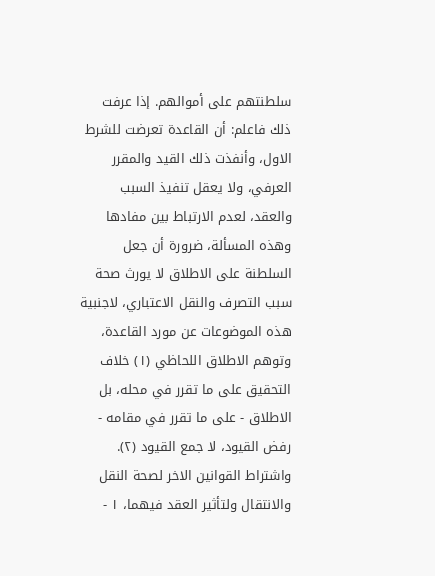سلطنتهم على أموالهم. إذا عرفت ذلك فاعلم: أن القاعدة تعرضت للشرط الاول، وأنفذت ذلك القيد والمقرر العرفي، ولا يعقل تنفيذ السبب والعقد، لعدم الارتباط بين مفادها وهذه المسألة، ضرورة أن جعل السلطنة على الاطلاق لا يورث صحة سبب التصرف والنقل الاعتباري، لاجنبية هذه الموضوعات عن مورد القاعدة، وتوهم الاطلاق اللحاظي (١) خلاف التحقيق على ما تقرر في محله، بل الاطلاق - على ما تقرر في مقامه - رفض القيود، لا جمع القيود (٢). واشتراط القوانين الاخر لصحة النقل والانتقال ولتأثير العقد فيهما، ١ -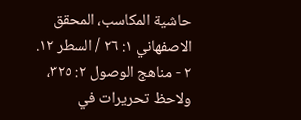حاشية المكاسب، المحقق الاصفهاني ١: ٢٦ / السطر ١٢. ٢ - مناهج الوصول ٢: ٣٢٥، ولاحظ تحريرات في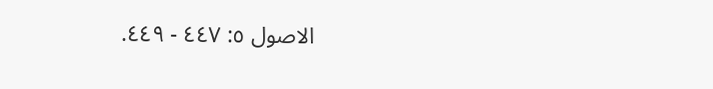الاصول ٥: ٤٤٧ - ٤٤٩.